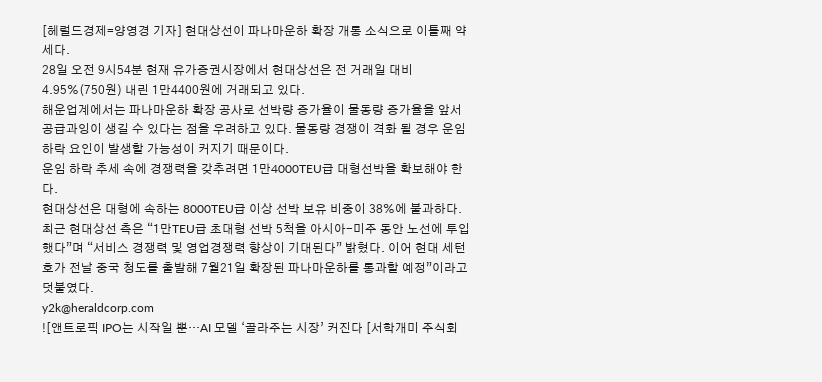[헤럴드경제=양영경 기자] 현대상선이 파나마운하 확장 개통 소식으로 이틀째 약세다.
28일 오전 9시54분 현재 유가증권시장에서 현대상선은 전 거래일 대비 4.95%(750원) 내린 1만4400원에 거래되고 있다.
해운업계에서는 파나마운하 확장 공사로 선박량 증가율이 물동량 증가율을 앞서 공급과잉이 생길 수 있다는 점을 우려하고 있다. 물동량 경쟁이 격화 될 경우 운임 하락 요인이 발생할 가능성이 커지기 때문이다.
운임 하락 추세 속에 경쟁력을 갖추려면 1만4000TEU급 대형선박을 확보해야 한다.
현대상선은 대형에 속하는 8000TEU급 이상 선박 보유 비중이 38%에 불과하다.
최근 현대상선 측은 “1만TEU급 초대형 선박 5척을 아시아-미주 동안 노선에 투입했다”며 “서비스 경쟁력 및 영업경쟁력 향상이 기대된다” 밝혔다. 이어 현대 세턴호가 전날 중국 청도를 출발해 7월21일 확장된 파나마운하를 통과할 예정”이라고 덧붙였다.
y2k@heraldcorp.com
![앤트로픽 IPO는 시작일 뿐…AI 모델 ‘골라주는 시장’ 커진다 [서학개미 주식회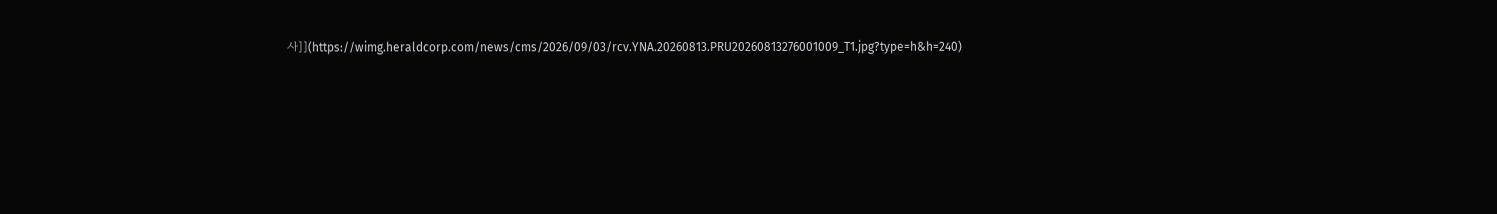사]](https://wimg.heraldcorp.com/news/cms/2026/09/03/rcv.YNA.20260813.PRU20260813276001009_T1.jpg?type=h&h=240)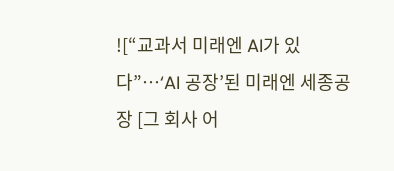![“교과서 미래엔 AI가 있다”…‘AI 공장’된 미래엔 세종공장 [그 회사 어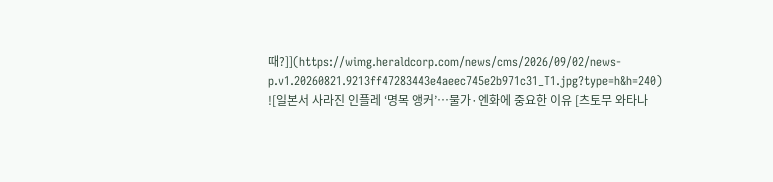때?]](https://wimg.heraldcorp.com/news/cms/2026/09/02/news-p.v1.20260821.9213ff47283443e4aeec745e2b971c31_T1.jpg?type=h&h=240)
![일본서 사라진 인플레 ‘명목 앵커’…물가·엔화에 중요한 이유 [츠토무 와타나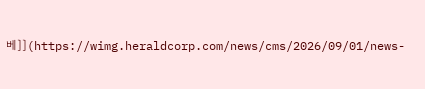베]](https://wimg.heraldcorp.com/news/cms/2026/09/01/news-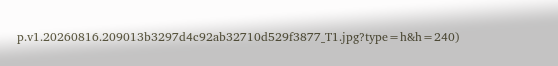p.v1.20260816.209013b3297d4c92ab32710d529f3877_T1.jpg?type=h&h=240)